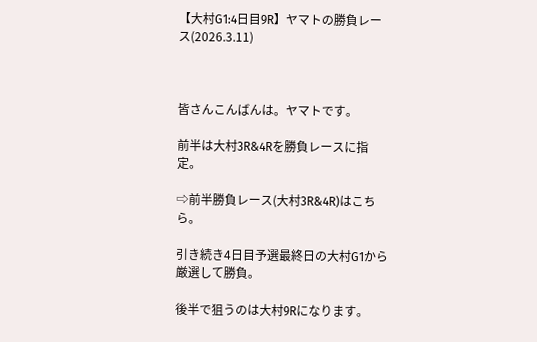【大村G1:4日目9R】ヤマトの勝負レース(2026.3.11)



皆さんこんばんは。ヤマトです。

前半は大村3R&4Rを勝負レースに指定。

⇨前半勝負レース(大村3R&4R)はこちら。

引き続き4日目予選最終日の大村G1から厳選して勝負。

後半で狙うのは大村9Rになります。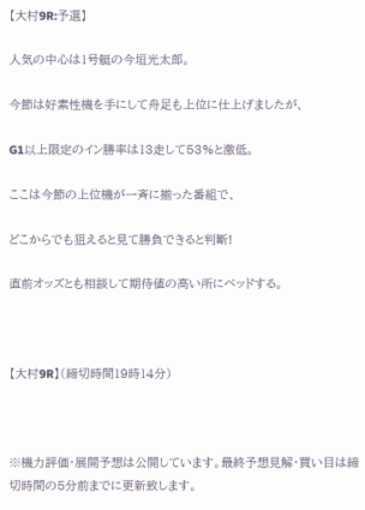【大村9R:予選】

人気の中心は1号艇の今垣光太郎。

今節は好素性機を手にして舟足も上位に仕上げましたが、

G1以上限定のイン勝率は13走して53%と激低。

ここは今節の上位機が一斉に揃った番組で、

どこからでも狙えると見て勝負できると判断!

直前オッズとも相談して期待値の高い所にベッドする。



【大村9R】(締切時間19時14分)



※機力評価・展開予想は公開しています。最終予想見解・買い目は締切時間の5分前までに更新致します。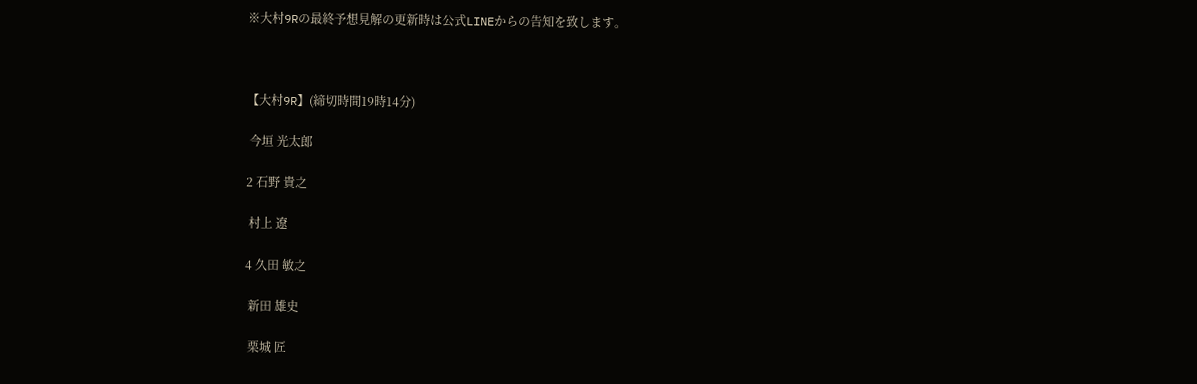※大村9Rの最終予想見解の更新時は公式LINEからの告知を致します。



【大村9R】(締切時間19時14分)

 今垣 光太郎

2 石野 貴之

 村上 遼

4 久田 敏之

 新田 雄史

 栗城 匠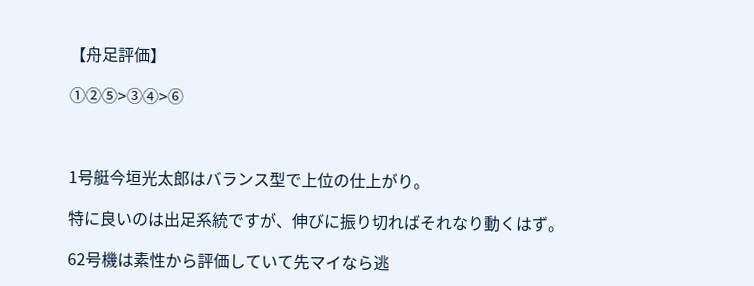【舟足評価】

①②⑤>③④>⑥



1号艇今垣光太郎はバランス型で上位の仕上がり。

特に良いのは出足系統ですが、伸びに振り切ればそれなり動くはず。

62号機は素性から評価していて先マイなら逃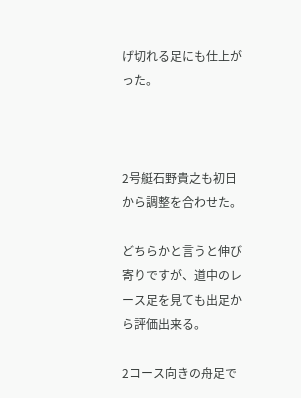げ切れる足にも仕上がった。



2号艇石野貴之も初日から調整を合わせた。

どちらかと言うと伸び寄りですが、道中のレース足を見ても出足から評価出来る。

2コース向きの舟足で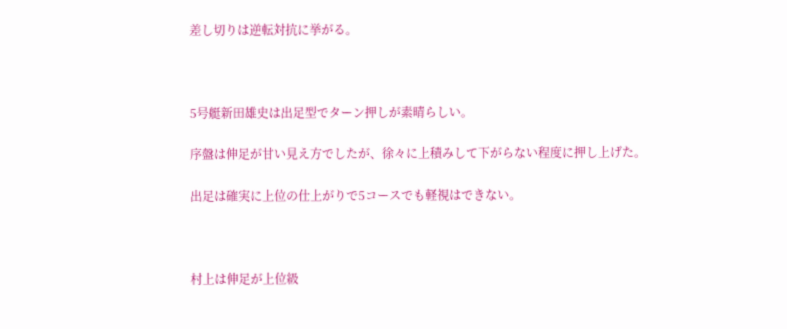差し切りは逆転対抗に挙がる。



5号艇新田雄史は出足型でターン押しが素晴らしい。

序盤は伸足が甘い見え方でしたが、徐々に上積みして下がらない程度に押し上げた。

出足は確実に上位の仕上がりで5コースでも軽視はできない。



村上は伸足が上位級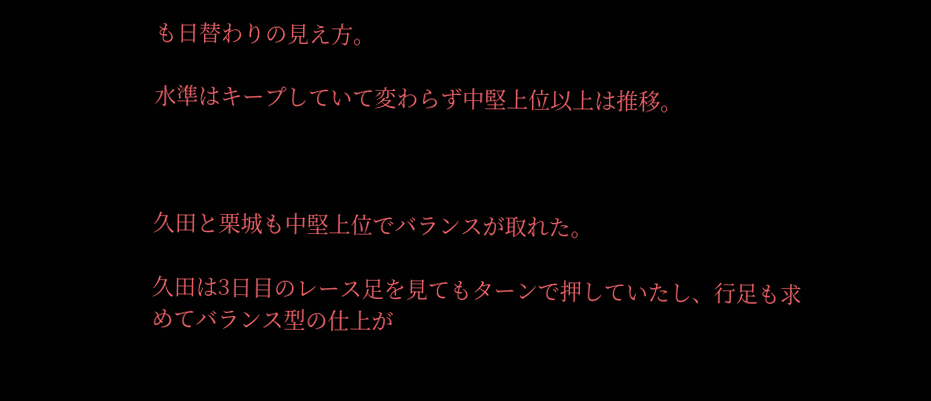も日替わりの見え方。

水準はキープしていて変わらず中堅上位以上は推移。



久田と栗城も中堅上位でバランスが取れた。

久田は3日目のレース足を見てもターンで押していたし、行足も求めてバランス型の仕上が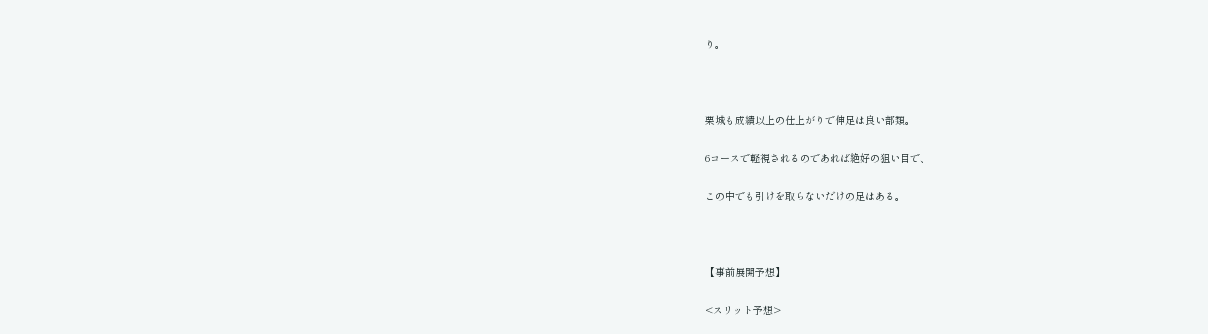り。



栗城も成績以上の仕上がりで伸足は良い部類。

6コースで軽視されるのであれば絶好の狙い目で、

この中でも引けを取らないだけの足はある。



【事前展開予想】

<スリット予想>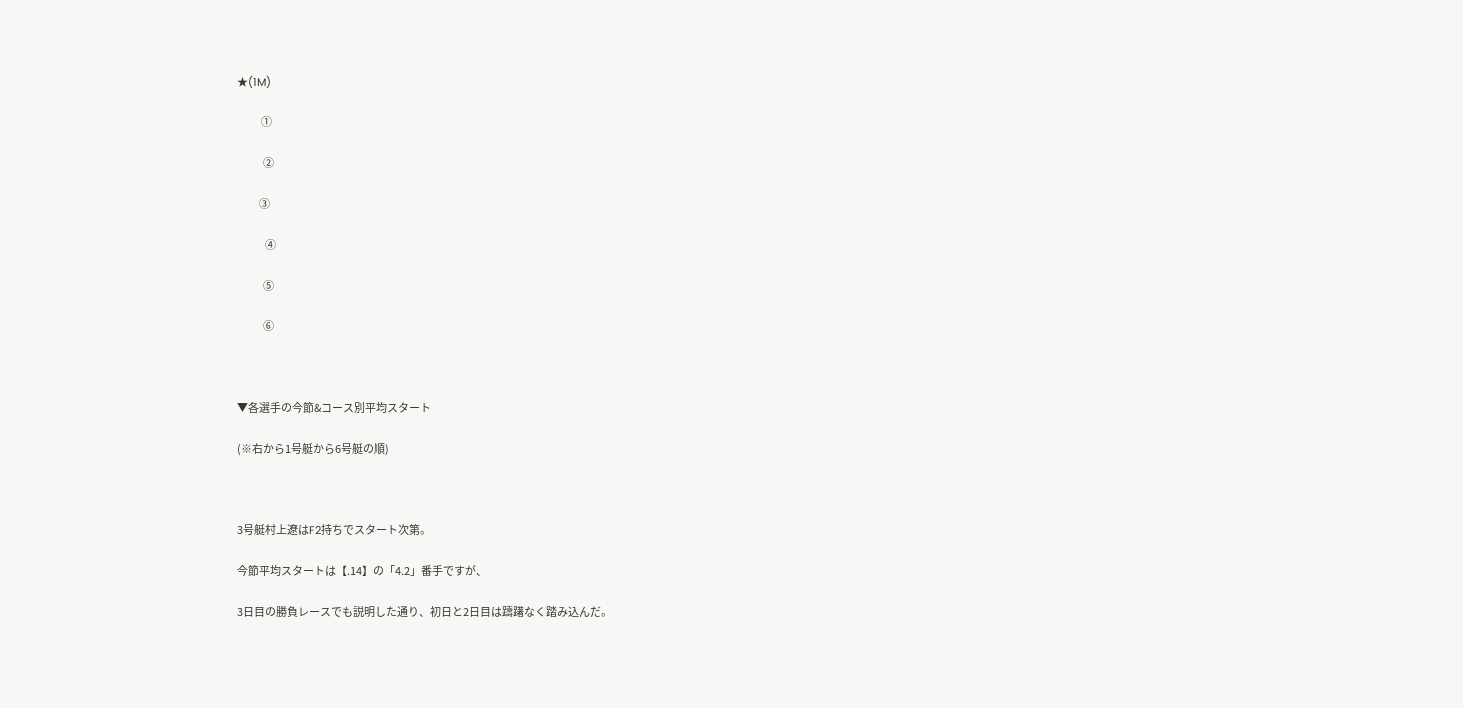★(1M)

            ①

             ②

           ③

              ④

             ⑤

             ⑥



▼各選手の今節&コース別平均スタート

(※右から1号艇から6号艇の順)



3号艇村上遼はF2持ちでスタート次第。

今節平均スタートは【.14】の「4.2」番手ですが、

3日目の勝負レースでも説明した通り、初日と2日目は躊躇なく踏み込んだ。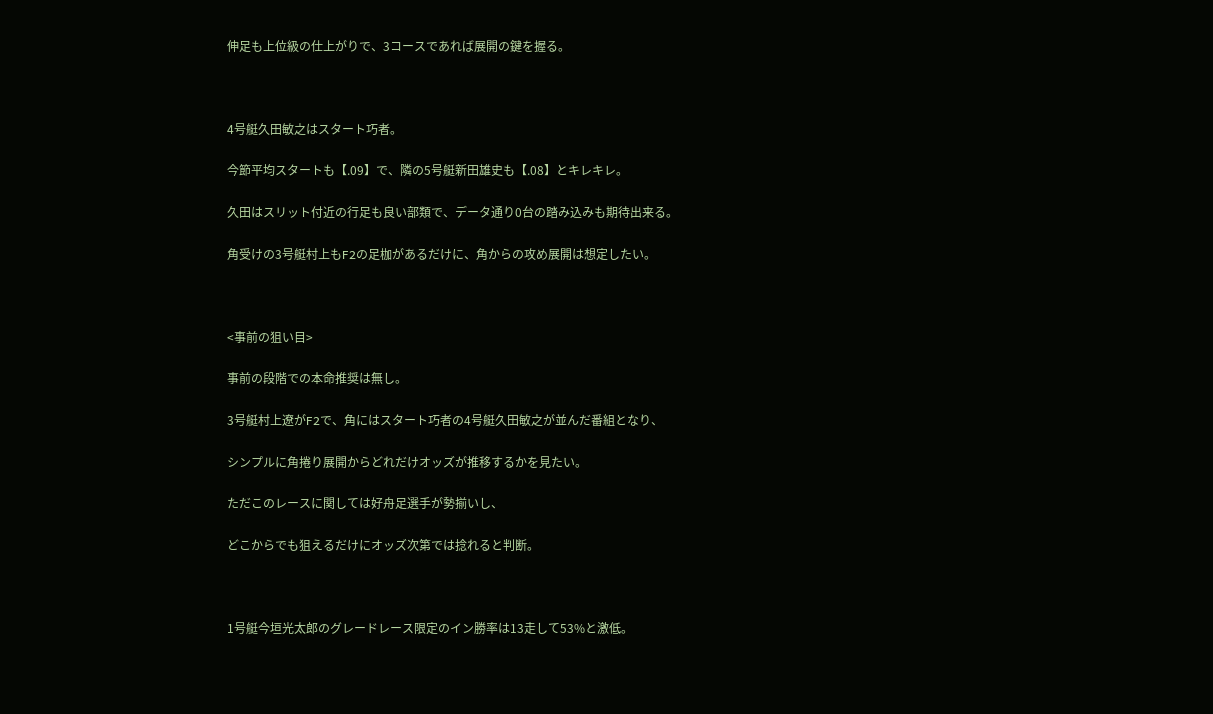伸足も上位級の仕上がりで、3コースであれば展開の鍵を握る。



4号艇久田敏之はスタート巧者。

今節平均スタートも【.09】で、隣の5号艇新田雄史も【.08】とキレキレ。

久田はスリット付近の行足も良い部類で、データ通り0台の踏み込みも期待出来る。

角受けの3号艇村上もF2の足枷があるだけに、角からの攻め展開は想定したい。



<事前の狙い目>

事前の段階での本命推奨は無し。

3号艇村上遼がF2で、角にはスタート巧者の4号艇久田敏之が並んだ番組となり、

シンプルに角捲り展開からどれだけオッズが推移するかを見たい。

ただこのレースに関しては好舟足選手が勢揃いし、

どこからでも狙えるだけにオッズ次第では捻れると判断。



1号艇今垣光太郎のグレードレース限定のイン勝率は13走して53%と激低。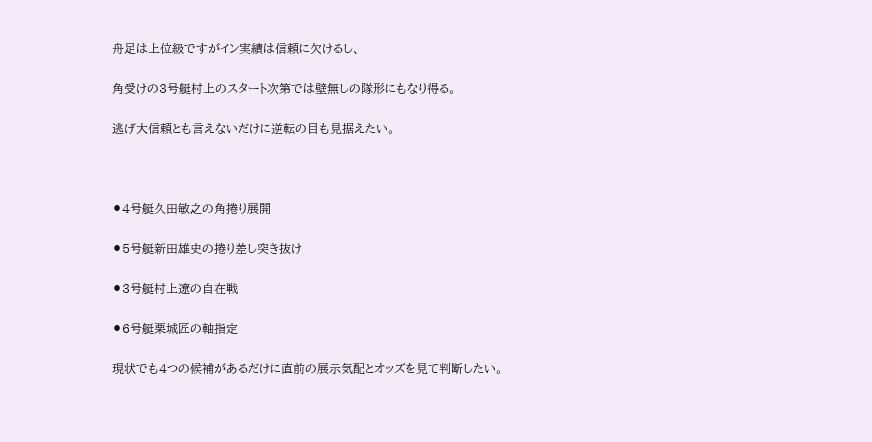舟足は上位級ですがイン実績は信頼に欠けるし、

角受けの3号艇村上のスタート次第では壁無しの隊形にもなり得る。

逃げ大信頼とも言えないだけに逆転の目も見据えたい。



⚫4号艇久田敏之の角捲り展開

⚫5号艇新田雄史の捲り差し突き抜け

⚫3号艇村上遼の自在戦

⚫6号艇栗城匠の軸指定

現状でも4つの候補があるだけに直前の展示気配とオッズを見て判断したい。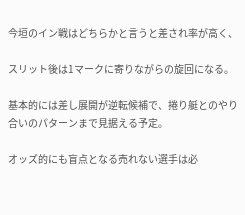今垣のイン戦はどちらかと言うと差され率が高く、

スリット後は1マークに寄りながらの旋回になる。

基本的には差し展開が逆転候補で、捲り艇とのやり合いのパターンまで見据える予定。

オッズ的にも盲点となる売れない選手は必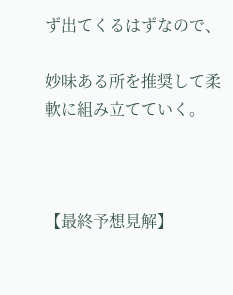ず出てくるはずなので、

妙味ある所を推奨して柔軟に組み立てていく。



【最終予想見解】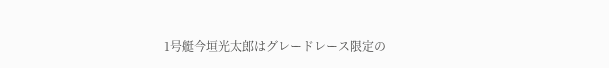1号艇今垣光太郎はグレードレース限定の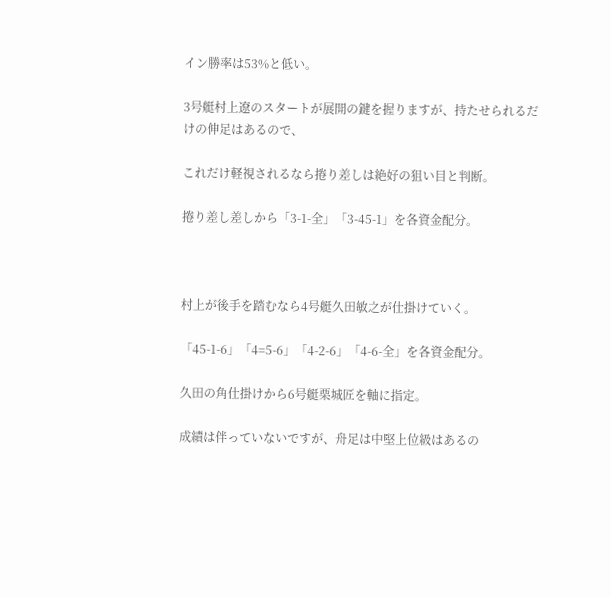イン勝率は53%と低い。

3号艇村上遼のスタートが展開の鍵を握りますが、持たせられるだけの伸足はあるので、

これだけ軽視されるなら捲り差しは絶好の狙い目と判断。

捲り差し差しから「3-1-全」「3-45-1」を各資金配分。



村上が後手を踏むなら4号艇久田敏之が仕掛けていく。

「45-1-6」「4=5-6」「4-2-6」「4-6-全」を各資金配分。

久田の角仕掛けから6号艇栗城匠を軸に指定。

成績は伴っていないですが、舟足は中堅上位級はあるの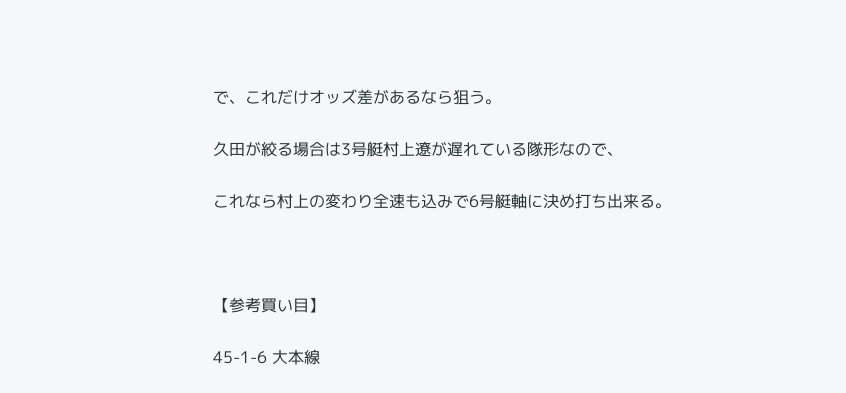で、これだけオッズ差があるなら狙う。

久田が絞る場合は3号艇村上遼が遅れている隊形なので、

これなら村上の変わり全速も込みで6号艇軸に決め打ち出来る。



【参考買い目】

45-1-6 大本線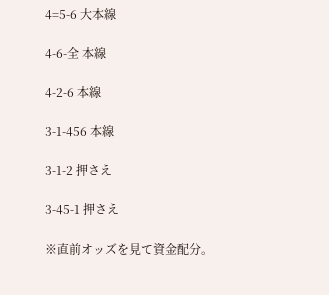4=5-6 大本線

4-6-全 本線

4-2-6 本線

3-1-456 本線

3-1-2 押さえ

3-45-1 押さえ

※直前オッズを見て資金配分。